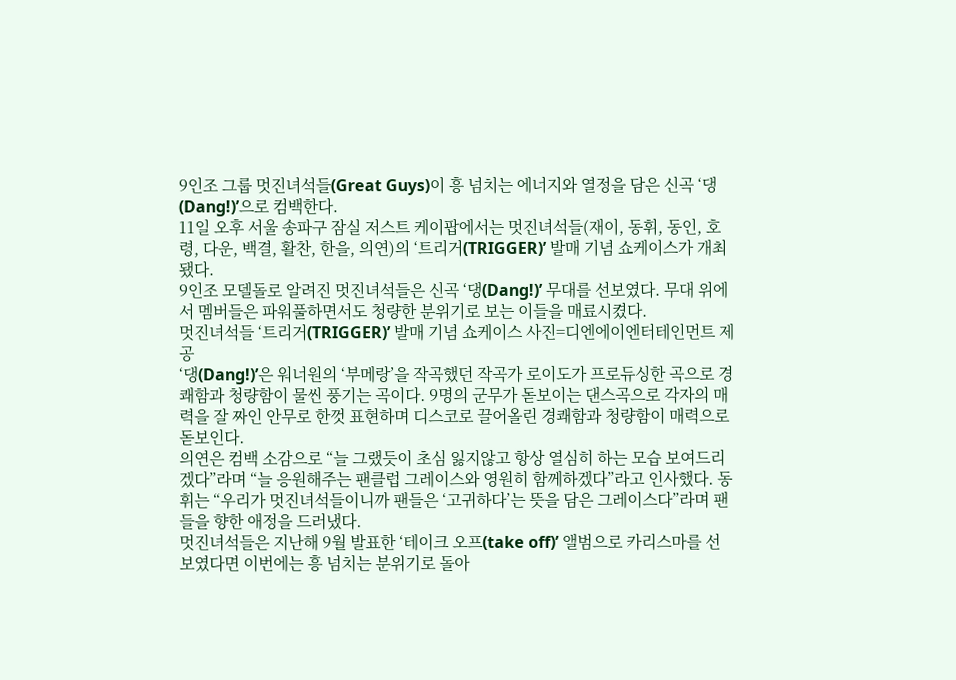9인조 그룹 멋진녀석들(Great Guys)이 흥 넘치는 에너지와 열정을 담은 신곡 ‘댕(Dang!)’으로 컴백한다.
11일 오후 서울 송파구 잠실 저스트 케이팝에서는 멋진녀석들(재이, 동휘, 동인, 호령, 다운, 백결, 활찬, 한을, 의연)의 ‘트리거(TRIGGER)’ 발매 기념 쇼케이스가 개최됐다.
9인조 모델돌로 알려진 멋진녀석들은 신곡 ‘댕(Dang!)’ 무대를 선보였다. 무대 위에서 멤버들은 파워풀하면서도 청량한 분위기로 보는 이들을 매료시켰다.
멋진녀석들 ‘트리거(TRIGGER)’ 발매 기념 쇼케이스 사진=디엔에이엔터테인먼트 제공
‘댕(Dang!)’은 워너원의 ‘부메랑’을 작곡했던 작곡가 로이도가 프로듀싱한 곡으로 경쾌함과 청량함이 물씬 풍기는 곡이다. 9명의 군무가 돋보이는 댄스곡으로 각자의 매력을 잘 짜인 안무로 한껏 표현하며 디스코로 끌어올린 경쾌함과 청량함이 매력으로 돋보인다.
의연은 컴백 소감으로 “늘 그랬듯이 초심 잃지않고 항상 열심히 하는 모습 보여드리겠다”라며 “늘 응원해주는 팬클럽 그레이스와 영원히 함께하겠다”라고 인사했다. 동휘는 “우리가 멋진녀석들이니까 팬들은 ‘고귀하다’는 뜻을 담은 그레이스다”라며 팬들을 향한 애정을 드러냈다.
멋진녀석들은 지난해 9월 발표한 ‘테이크 오프(take off)’ 앨범으로 카리스마를 선보였다면 이번에는 흥 넘치는 분위기로 돌아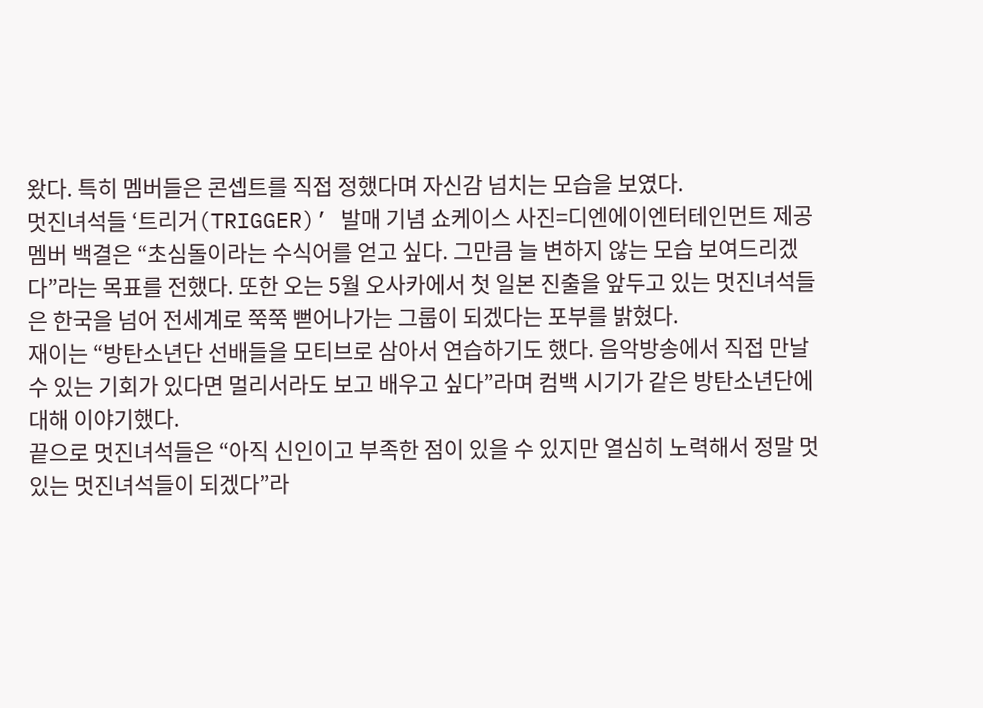왔다. 특히 멤버들은 콘셉트를 직접 정했다며 자신감 넘치는 모습을 보였다.
멋진녀석들 ‘트리거(TRIGGER)’ 발매 기념 쇼케이스 사진=디엔에이엔터테인먼트 제공
멤버 백결은 “초심돌이라는 수식어를 얻고 싶다. 그만큼 늘 변하지 않는 모습 보여드리겠다”라는 목표를 전했다. 또한 오는 5월 오사카에서 첫 일본 진출을 앞두고 있는 멋진녀석들은 한국을 넘어 전세계로 쭉쭉 뻗어나가는 그룹이 되겠다는 포부를 밝혔다.
재이는 “방탄소년단 선배들을 모티브로 삼아서 연습하기도 했다. 음악방송에서 직접 만날 수 있는 기회가 있다면 멀리서라도 보고 배우고 싶다”라며 컴백 시기가 같은 방탄소년단에 대해 이야기했다.
끝으로 멋진녀석들은 “아직 신인이고 부족한 점이 있을 수 있지만 열심히 노력해서 정말 멋있는 멋진녀석들이 되겠다”라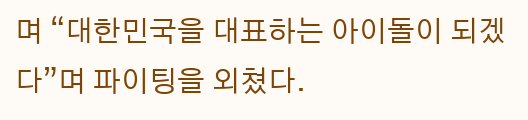며 “대한민국을 대표하는 아이돌이 되겠다”며 파이팅을 외쳤다.